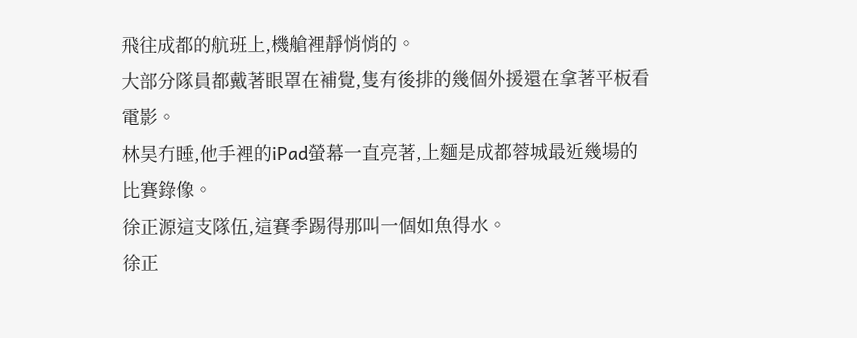飛往成都的航班上,機艙裡靜悄悄的。
大部分隊員都戴著眼罩在補覺,隻有後排的幾個外援還在拿著平板看電影。
林昊冇睡,他手裡的iPad螢幕一直亮著,上麵是成都蓉城最近幾場的比賽錄像。
徐正源這支隊伍,這賽季踢得那叫一個如魚得水。
徐正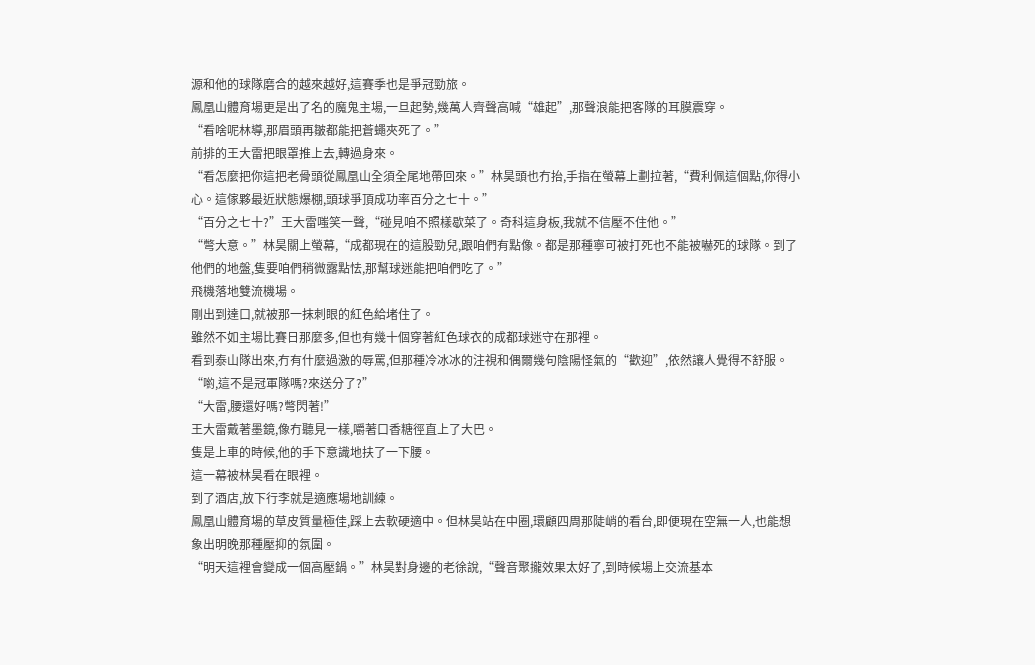源和他的球隊磨合的越來越好,這賽季也是爭冠勁旅。
鳳凰山體育場更是出了名的魔鬼主場,一旦起勢,幾萬人齊聲高喊“雄起”,那聲浪能把客隊的耳膜震穿。
“看啥呢林導,那眉頭再皺都能把蒼蠅夾死了。”
前排的王大雷把眼罩推上去,轉過身來。
“看怎麼把你這把老骨頭從鳳凰山全須全尾地帶回來。”林昊頭也冇抬,手指在螢幕上劃拉著,“費利佩這個點,你得小心。這傢夥最近狀態爆棚,頭球爭頂成功率百分之七十。”
“百分之七十?”王大雷嗤笑一聲,“碰見咱不照樣歇菜了。奇科這身板,我就不信壓不住他。”
“彆大意。”林昊關上螢幕,“成都現在的這股勁兒,跟咱們有點像。都是那種寧可被打死也不能被嚇死的球隊。到了他們的地盤,隻要咱們稍微露點怯,那幫球迷能把咱們吃了。”
飛機落地雙流機場。
剛出到達口,就被那一抹刺眼的紅色給堵住了。
雖然不如主場比賽日那麼多,但也有幾十個穿著紅色球衣的成都球迷守在那裡。
看到泰山隊出來,冇有什麼過激的辱罵,但那種冷冰冰的注視和偶爾幾句陰陽怪氣的“歡迎”,依然讓人覺得不舒服。
“喲,這不是冠軍隊嗎?來送分了?”
“大雷,腰還好嗎?彆閃著!”
王大雷戴著墨鏡,像冇聽見一樣,嚼著口香糖徑直上了大巴。
隻是上車的時候,他的手下意識地扶了一下腰。
這一幕被林昊看在眼裡。
到了酒店,放下行李就是適應場地訓練。
鳳凰山體育場的草皮質量極佳,踩上去軟硬適中。但林昊站在中圈,環顧四周那陡峭的看台,即便現在空無一人,也能想象出明晚那種壓抑的氛圍。
“明天這裡會變成一個高壓鍋。”林昊對身邊的老徐說,“聲音聚攏效果太好了,到時候場上交流基本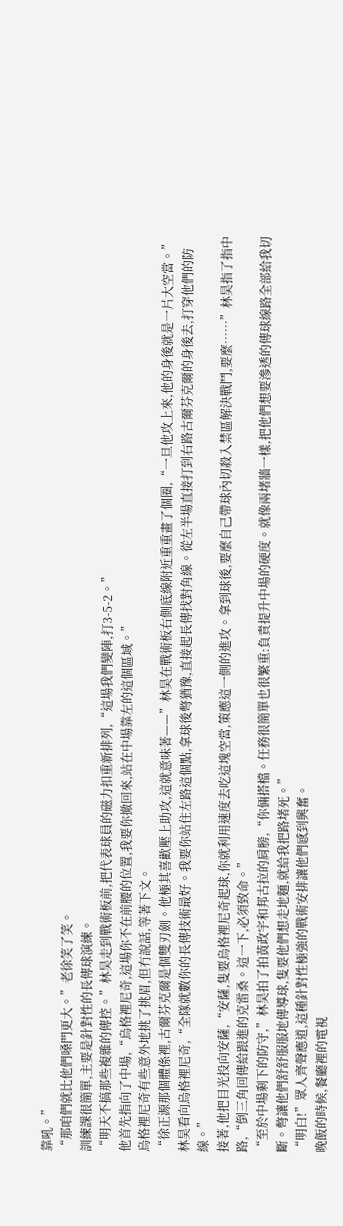靠吼。”
“那咱們就比他們嗓門更大。”老徐笑了笑。
訓練課很簡單,主要是針對性的長傳球演練。
“明天不搞那些複雜的傳控。”林昊走到戰術板前,把代表球員的磁力扣重新排列,“這場我們變陣,打3-5-2。”
他首先指向了中場,“烏格裡尼奇,這場你不在前腰的位置,我要你撤回來,站在中場靠左的這個區域。”
烏格裡尼奇有些意外地挑了挑眉,但冇說話,等著下文。
“徐正源那個體係裡,古爾芬克爾是個雙刃劍。他極其喜歡壓上助攻,這就意味著——”林昊在戰術板右側底線附近重重畫了個圈,“一旦他攻上來,他的身後就是一片大空當。”
林昊看向烏格裡尼奇,“全隊就數你的長傳技術最好。我要你站住左路這個點,拿球後彆猶豫,直接起長傳找對角線。從左半場直接打到右路古爾芬克爾的身後去,打穿他們的防線。”
接著,他把目光投向安薩,“安薩,隻要烏格裡尼奇起球,你就利用速度去吃這塊空當,策應這一側的進攻。拿到球後,要麼自己帶球內切殺入禁區解決戰鬥,要麼……”林昊指了指中路,“倒三角回傳給跟進的克雷桑。這一下,必須致命。”
“至於中場剩下的防守,”林昊拍了拍黃政宇和邦古拉的肩膀,“你倆搭檔。任務很簡單也很繁重:負責提升中場的硬度。就像兩堵牆一樣,把他們想要滲透的傳球線路全部給我切斷。彆讓他們舒舒服服地傳導球,隻要他們想走地麵,就給我把路堵死。”
“明白!”眾人齊聲應道,這種針對性極強的戰術安排讓他們感到興奮。
晚飯的時候,餐廳裡的電視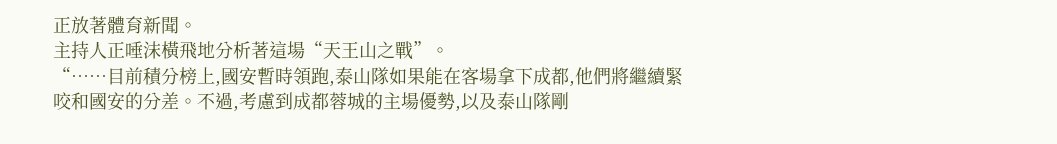正放著體育新聞。
主持人正唾沫橫飛地分析著這場“天王山之戰”。
“……目前積分榜上,國安暫時領跑,泰山隊如果能在客場拿下成都,他們將繼續緊咬和國安的分差。不過,考慮到成都蓉城的主場優勢,以及泰山隊剛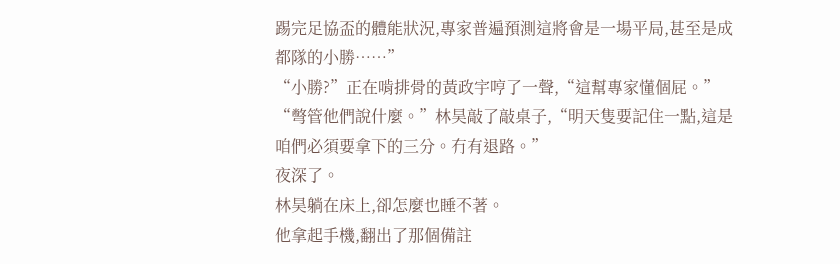踢完足協盃的體能狀況,專家普遍預測這將會是一場平局,甚至是成都隊的小勝……”
“小勝?”正在啃排骨的黃政宇哼了一聲,“這幫專家懂個屁。”
“彆管他們說什麼。”林昊敲了敲桌子,“明天隻要記住一點,這是咱們必須要拿下的三分。冇有退路。”
夜深了。
林昊躺在床上,卻怎麼也睡不著。
他拿起手機,翻出了那個備註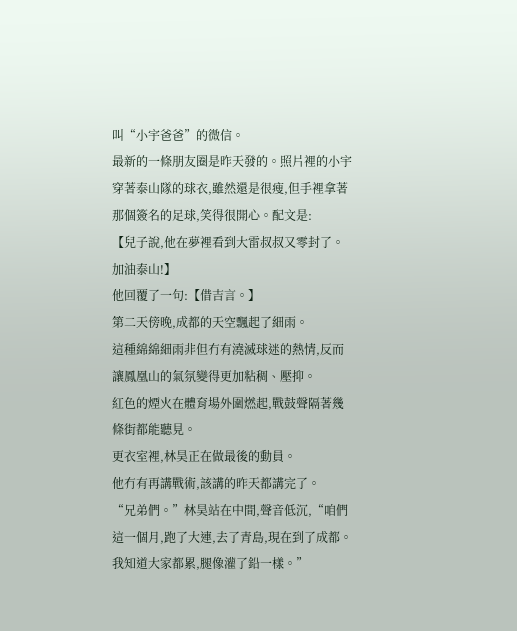叫“小宇爸爸”的微信。
最新的一條朋友圈是昨天發的。照片裡的小宇穿著泰山隊的球衣,雖然還是很瘦,但手裡拿著那個簽名的足球,笑得很開心。配文是:
【兒子說,他在夢裡看到大雷叔叔又零封了。加油泰山!】
他回覆了一句:【借吉言。】
第二天傍晚,成都的天空飄起了細雨。
這種綿綿細雨非但冇有澆滅球迷的熱情,反而讓鳳凰山的氣氛變得更加粘稠、壓抑。
紅色的煙火在體育場外圍燃起,戰鼓聲隔著幾條街都能聽見。
更衣室裡,林昊正在做最後的動員。
他冇有再講戰術,該講的昨天都講完了。
“兄弟們。”林昊站在中間,聲音低沉,“咱們這一個月,跑了大連,去了青島,現在到了成都。我知道大家都累,腿像灌了鉛一樣。”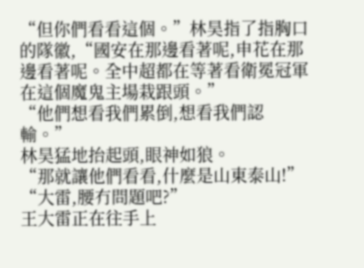“但你們看看這個。”林昊指了指胸口的隊徽,“國安在那邊看著呢,申花在那邊看著呢。全中超都在等著看衛冕冠軍在這個魔鬼主場栽跟頭。”
“他們想看我們累倒,想看我們認輸。”
林昊猛地抬起頭,眼神如狼。
“那就讓他們看看,什麼是山東泰山!”
“大雷,腰冇問題吧?”
王大雷正在往手上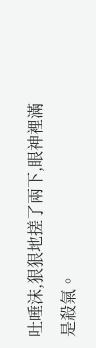吐唾沫,狠狠地搓了兩下,眼神裡滿是殺氣。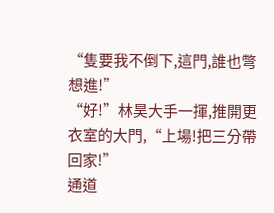“隻要我不倒下,這門,誰也彆想進!”
“好!”林昊大手一揮,推開更衣室的大門,“上場!把三分帶回家!”
通道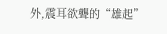外,震耳欲聾的“雄起”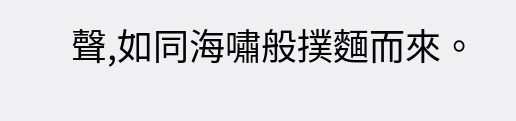聲,如同海嘯般撲麵而來。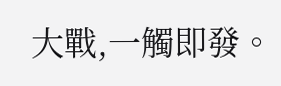大戰,一觸即發。